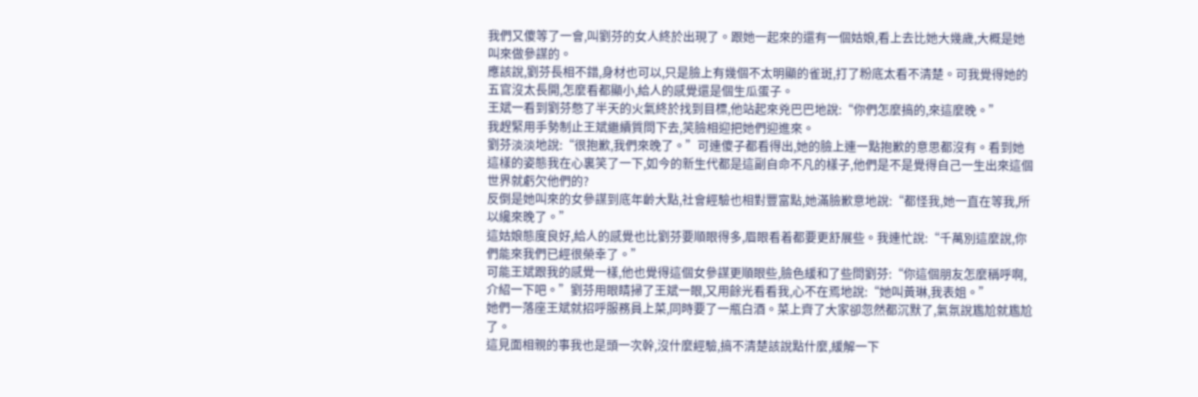我們又傻等了一會,叫劉芬的女人終於出現了。跟她一起來的還有一個姑娘,看上去比她大幾歲,大概是她叫來做參謀的。
應該說,劉芬長相不錯,身材也可以,只是臉上有幾個不太明顯的雀斑,打了粉底太看不清楚。可我覺得她的五官沒太長開,怎麼看都顯小,給人的感覺還是個生瓜蛋子。
王斌一看到劉芬憋了半天的火氣終於找到目標,他站起來兇巴巴地說:“你們怎麼搞的,來這麼晚。”
我趕緊用手勢制止王斌繼續質問下去,笑臉相迎把她們迎進來。
劉芬淡淡地說:“很抱歉,我們來晚了。”可連傻子都看得出,她的臉上連一點抱歉的意思都沒有。看到她這樣的姿態我在心裏笑了一下,如今的新生代都是這副自命不凡的樣子,他們是不是覺得自己一生出來這個世界就虧欠他們的?
反倒是她叫來的女參謀到底年齡大點,社會經驗也相對豐富點,她滿臉歉意地說:“都怪我,她一直在等我,所以纔來晚了。”
這姑娘態度良好,給人的感覺也比劉芬要順眼得多,眉眼看着都要更舒展些。我連忙說:“千萬別這麼說,你們能來我們已經很榮幸了。”
可能王斌跟我的感覺一樣,他也覺得這個女參謀更順眼些,臉色緩和了些問劉芬:“你這個朋友怎麼稱呼啊,介紹一下吧。”劉芬用眼睛掃了王斌一眼,又用餘光看看我,心不在焉地說:“她叫黃琳,我表姐。”
她們一落座王斌就招呼服務員上菜,同時要了一瓶白酒。菜上齊了大家卻忽然都沉默了,氣氛說尷尬就尷尬了。
這見面相親的事我也是頭一次幹,沒什麼經驗,搞不清楚該說點什麼,緩解一下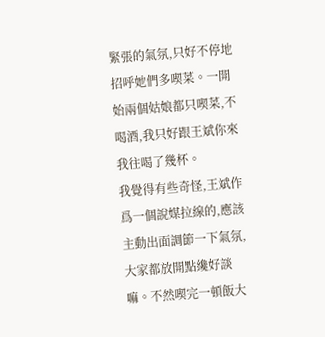緊張的氣氛,只好不停地招呼她們多喫菜。一開始兩個姑娘都只喫菜,不喝酒,我只好跟王斌你來我往喝了幾杯。
我覺得有些奇怪,王斌作爲一個說媒拉線的,應該主動出面調節一下氣氛,大家都放開點纔好談嘛。不然喫完一頓飯大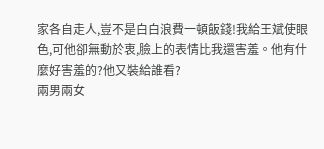家各自走人,豈不是白白浪費一頓飯錢!我給王斌使眼色,可他卻無動於衷,臉上的表情比我還害羞。他有什麼好害羞的?他又裝給誰看?
兩男兩女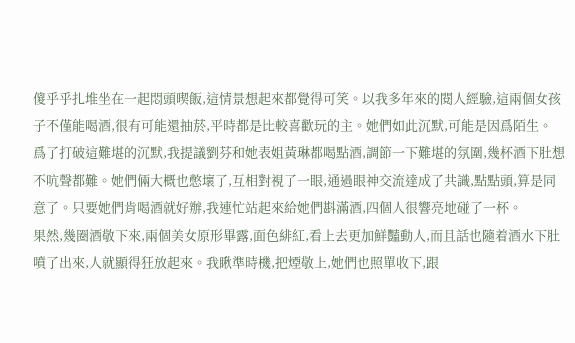傻乎乎扎堆坐在一起悶頭喫飯,這情景想起來都覺得可笑。以我多年來的閱人經驗,這兩個女孩子不僅能喝酒,很有可能還抽菸,平時都是比較喜歡玩的主。她們如此沉默,可能是因爲陌生。
爲了打破這難堪的沉默,我提議劉芬和她表姐黃琳都喝點酒,調節一下難堪的氛圍,幾杯酒下肚想不吭聲都難。她們倆大概也憋壞了,互相對視了一眼,通過眼神交流達成了共識,點點頭,算是同意了。只要她們肯喝酒就好辦,我連忙站起來給她們斟滿酒,四個人很響亮地碰了一杯。
果然,幾圈酒敬下來,兩個美女原形畢露,面色緋紅,看上去更加鮮豔動人,而且話也隨着酒水下肚噴了出來,人就顯得狂放起來。我瞅準時機,把煙敬上,她們也照單收下,跟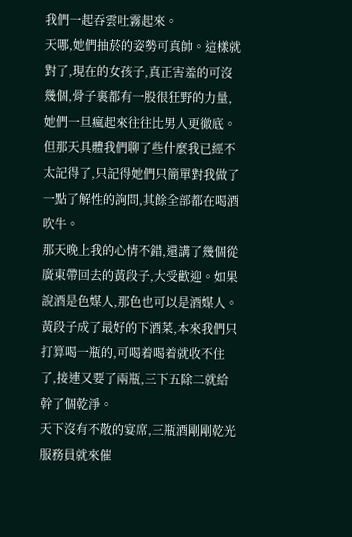我們一起吞雲吐霧起來。
天哪,她們抽菸的姿勢可真帥。這樣就對了,現在的女孩子,真正害羞的可沒幾個,骨子裏都有一股很狂野的力量,她們一旦瘋起來往往比男人更徹底。
但那天具體我們聊了些什麼我已經不太記得了,只記得她們只簡單對我做了一點了解性的詢問,其餘全部都在喝酒吹牛。
那天晚上我的心情不錯,還講了幾個從廣東帶回去的黃段子,大受歡迎。如果說酒是色媒人,那色也可以是酒媒人。黃段子成了最好的下酒菜,本來我們只打算喝一瓶的,可喝着喝着就收不住了,接連又要了兩瓶,三下五除二就給幹了個乾淨。
天下沒有不散的宴席,三瓶酒剛剛乾光服務員就來催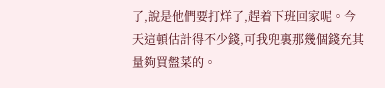了,說是他們要打烊了,趕着下班回家呢。今天這頓估計得不少錢,可我兜裏那幾個錢充其量夠買盤菜的。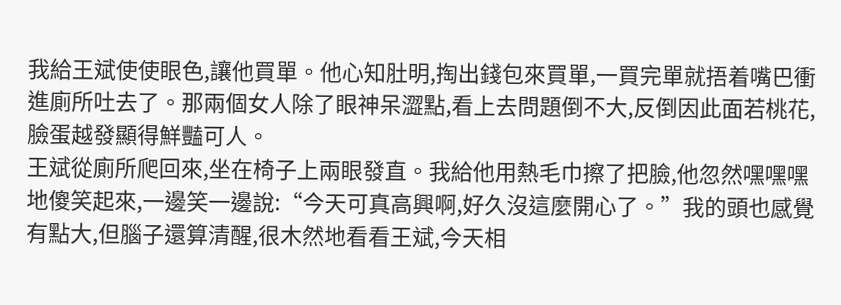我給王斌使使眼色,讓他買單。他心知肚明,掏出錢包來買單,一買完單就捂着嘴巴衝進廁所吐去了。那兩個女人除了眼神呆澀點,看上去問題倒不大,反倒因此面若桃花,臉蛋越發顯得鮮豔可人。
王斌從廁所爬回來,坐在椅子上兩眼發直。我給他用熱毛巾擦了把臉,他忽然嘿嘿嘿地傻笑起來,一邊笑一邊說:“今天可真高興啊,好久沒這麼開心了。”我的頭也感覺有點大,但腦子還算清醒,很木然地看看王斌,今天相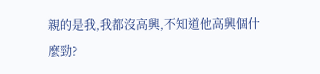親的是我,我都沒高興,不知道他高興個什麼勁?